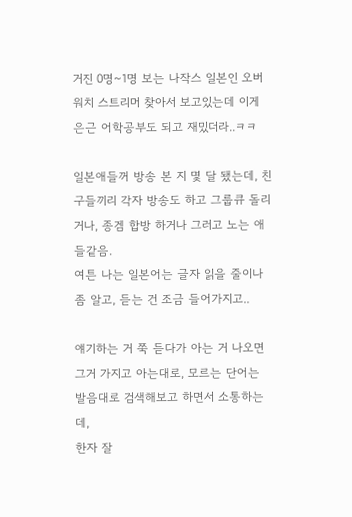거진 0명~1명 보는 나작스 일본인 오버워치 스트리머 찾아서 보고있는데 이게 은근 어학공부도 되고 재밌더라..ㅋㅋ

일본애들꺼 방송 본 지 몇 달 됐는데, 친구들끼리 각자 방송도 하고 그룹큐 돌리거나, 종겜 합방 하거나 그러고 노는 애들같음.
여튼 나는 일본어는 글자 읽을 줄이나 좀 알고, 듣는 건 조금 들어가지고..

얘기하는 거 쭉 듣다가 아는 거 나오면 그거 가지고 아는대로, 모르는 단어는 발음대로 검색해보고 하면서 소통하는데,
한자 잘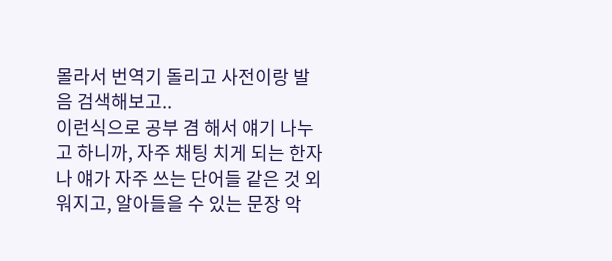몰라서 번역기 돌리고 사전이랑 발음 검색해보고..
이런식으로 공부 겸 해서 얘기 나누고 하니까, 자주 채팅 치게 되는 한자나 얘가 자주 쓰는 단어들 같은 것 외워지고, 알아들을 수 있는 문장 악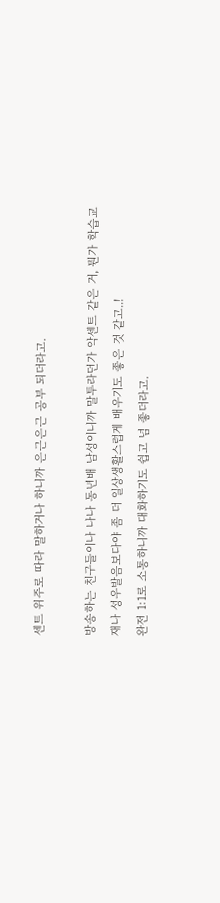센트 위주로 따라 말하거나 하니까 은근은근 공부 되더라고.

방송하는 친구들이나 나나 동년배 남성이니까 말투라던가 악센트 같은 거, 뭔가 학습교재나 성우발음보다야 좀 더 일상생활스럽게 배우기도 좋은 것 같고..!
완전 1:1로 소통하니까 대화하기도 쉽고 넘 좋더라고.